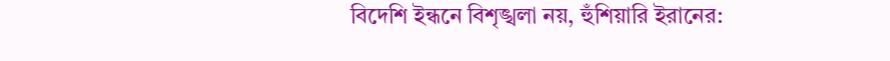বিদেশি ইন্ধনে বিশৃঙ্খলা নয়, হুঁশিয়ারি ইরানের: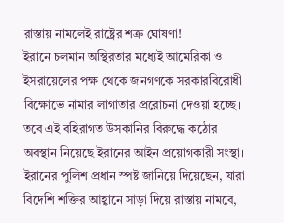রাস্তায় নামলেই রাষ্ট্রের শত্রু ঘোষণা!
ইরানে চলমান অস্থিরতার মধ্যেই আমেরিকা ও ইসরায়েলের পক্ষ থেকে জনগণকে সরকারবিরোধী বিক্ষোভে নামার লাগাতার প্ররোচনা দেওয়া হচ্ছে। তবে এই বহিরাগত উসকানির বিরুদ্ধে কঠোর অবস্থান নিয়েছে ইরানের আইন প্রয়োগকারী সংস্থা। ইরানের পুলিশ প্রধান স্পষ্ট জানিয়ে দিয়েছেন, যারা বিদেশি শক্তির আহ্বানে সাড়া দিয়ে রাস্তায় নামবে,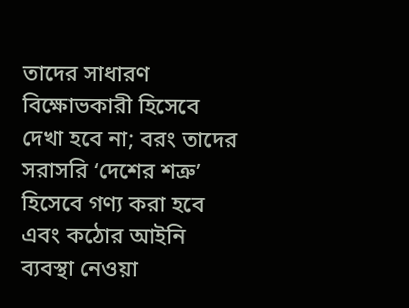তাদের সাধারণ বিক্ষোভকারী হিসেবে দেখা হবে না; বরং তাদের সরাসরি ‘দেশের শত্রু’ হিসেবে গণ্য করা হবে এবং কঠোর আইনি ব্যবস্থা নেওয়া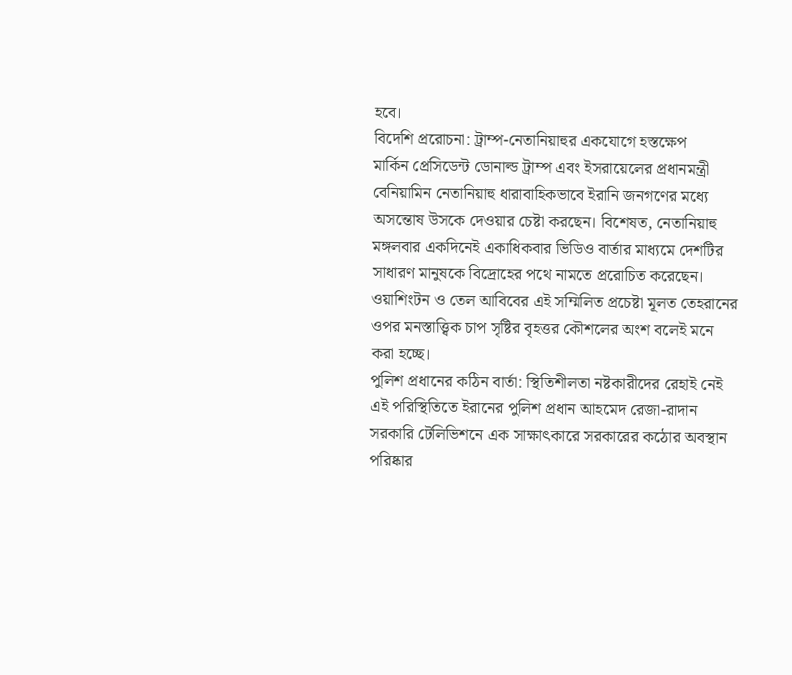হবে।
বিদেশি প্ররোচনা: ট্রাম্প-নেতানিয়াহুর একযোগে হস্তক্ষেপ
মার্কিন প্রেসিডেন্ট ডোনাল্ড ট্রাম্প এবং ইসরায়েলের প্রধানমন্ত্রী বেনিয়ামিন নেতানিয়াহু ধারাবাহিকভাবে ইরানি জনগণের মধ্যে অসন্তোষ উসকে দেওয়ার চেষ্টা করছেন। বিশেষত, নেতানিয়াহু মঙ্গলবার একদিনেই একাধিকবার ভিডিও বার্তার মাধ্যমে দেশটির সাধারণ মানুষকে বিদ্রোহের পথে নামতে প্ররোচিত করেছেন। ওয়াশিংটন ও তেল আবিবের এই সম্মিলিত প্রচেষ্টা মূলত তেহরানের ওপর মনস্তাত্ত্বিক চাপ সৃষ্টির বৃহত্তর কৌশলের অংশ বলেই মনে করা হচ্ছে।
পুলিশ প্রধানের কঠিন বার্তা: স্থিতিশীলতা নষ্টকারীদের রেহাই নেই
এই পরিস্থিতিতে ইরানের পুলিশ প্রধান আহমেদ রেজা-রাদান সরকারি টেলিভিশনে এক সাক্ষাৎকারে সরকারের কঠোর অবস্থান পরিষ্কার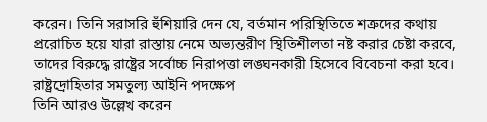করেন। তিনি সরাসরি হুঁশিয়ারি দেন যে, বর্তমান পরিস্থিতিতে শত্রুদের কথায় প্ররোচিত হয়ে যারা রাস্তায় নেমে অভ্যন্তরীণ স্থিতিশীলতা নষ্ট করার চেষ্টা করবে, তাদের বিরুদ্ধে রাষ্ট্রের সর্বোচ্চ নিরাপত্তা লঙ্ঘনকারী হিসেবে বিবেচনা করা হবে।
রাষ্ট্রদ্রোহিতার সমতুল্য আইনি পদক্ষেপ
তিনি আরও উল্লেখ করেন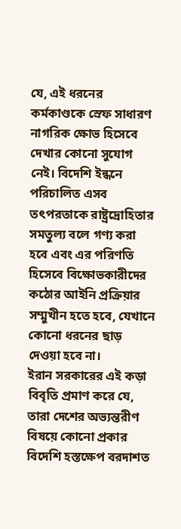যে, এই ধরনের কর্মকাণ্ডকে স্রেফ সাধারণ নাগরিক ক্ষোভ হিসেবে দেখার কোনো সুযোগ নেই। বিদেশি ইন্ধনে পরিচালিত এসব তৎপরতাকে রাষ্ট্রদ্রোহিতার সমতুল্য বলে গণ্য করা হবে এবং এর পরিণতি হিসেবে বিক্ষোভকারীদের কঠোর আইনি প্রক্রিয়ার সম্মুখীন হতে হবে, যেখানে কোনো ধরনের ছাড় দেওয়া হবে না।
ইরান সরকারের এই কড়া বিবৃতি প্রমাণ করে যে, তারা দেশের অভ্যন্তরীণ বিষয়ে কোনো প্রকার বিদেশি হস্তক্ষেপ বরদাশত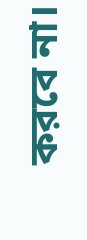করবে না।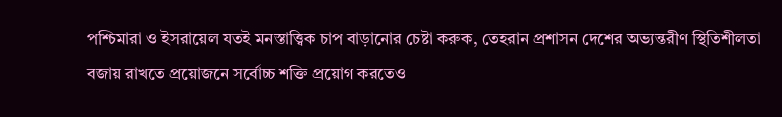পশ্চিমারা ও ইসরায়েল যতই মনস্তাত্ত্বিক চাপ বাড়ানোর চেষ্টা করুক, তেহরান প্রশাসন দেশের অভ্যন্তরীণ স্থিতিশীলতা বজায় রাখতে প্রয়োজনে সর্বোচ্চ শক্তি প্রয়োগ করতেও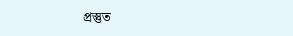প্রস্তুত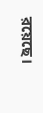রয়েছে।